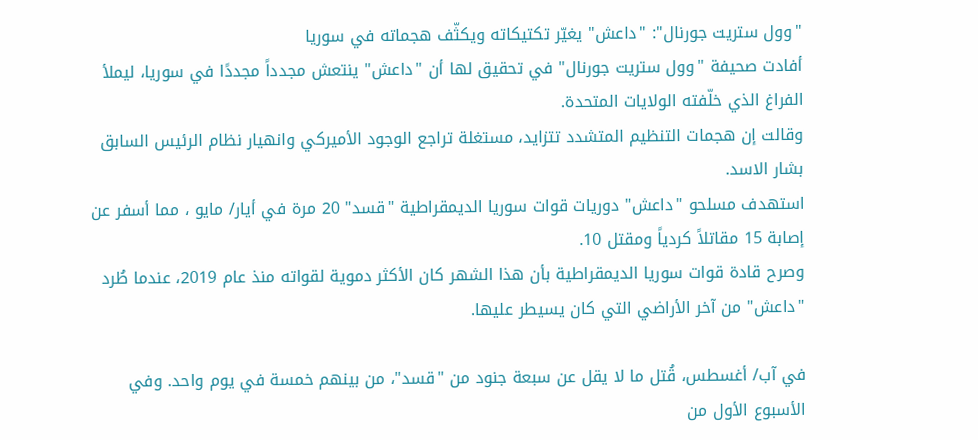"وول ستريت جورنال": "داعش" يغيّر تكتيكاته ويكثّف هجماته في سوريا
أفادت صحيفة "وول ستريت جورنال" في تحقيق لها أن "داعش" ينتعش مجدداً مجددًا في سوريا، ليملأ الفراغ الذي خلّفته الولايات المتحدة.
وقالت إن هجمات التنظيم المتشدد تتزايد، مستغلة تراجع الوجود الأميركي وانهيار نظام الرئيس السابق بشار الاسد.
استهدف مسلحو "داعش" دوريات قوات سوريا الديمقراطية "قسد" 20 مرة في أيار/ مايو ، مما أسفر عن إصابة 15 مقاتلاً كردياً ومقتل 10.
وصرح قادة قوات سوريا الديمقراطية بأن هذا الشهر كان الأكثر دموية لقواته منذ عام 2019، عندما طُرد "داعش" من آخر الأراضي التي كان يسيطر عليها.

في آب/ أغسطس، قُتل ما لا يقل عن سبعة جنود من "قسد"، من بينهم خمسة في يوم واحد. وفي الأسبوع الأول من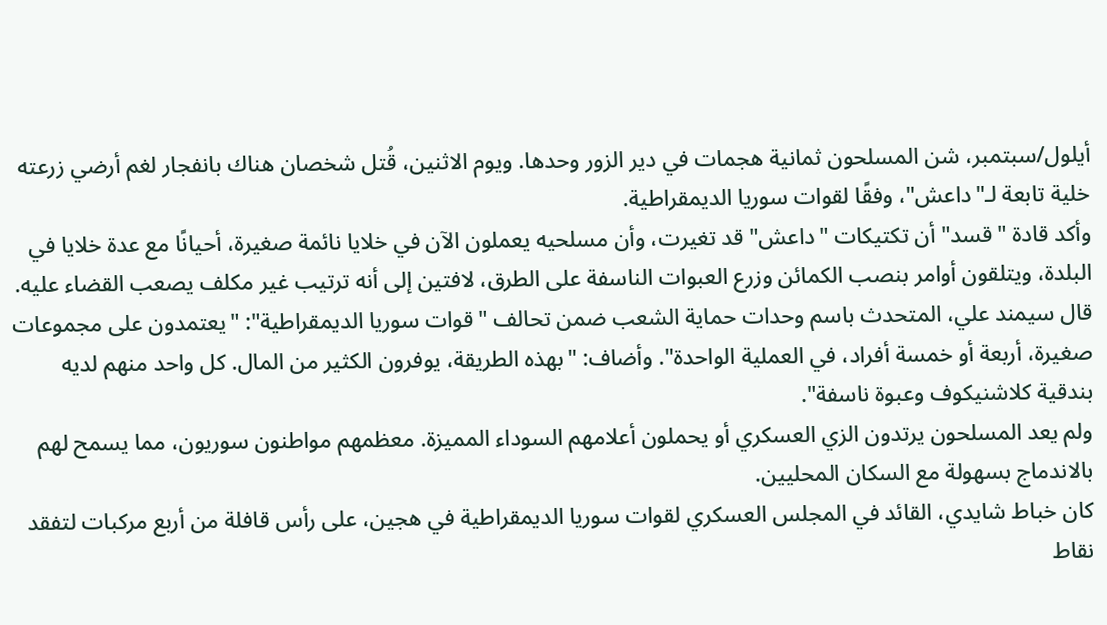أيلول/سبتمبر، شن المسلحون ثمانية هجمات في دير الزور وحدها. ويوم الاثنين، قُتل شخصان هناك بانفجار لغم أرضي زرعته خلية تابعة لـ"داعش"، وفقًا لقوات سوريا الديمقراطية.
وأكد قادة "قسد" أن تكتيكات "داعش" قد تغيرت، وأن مسلحيه يعملون الآن في خلايا نائمة صغيرة، أحيانًا مع عدة خلايا في البلدة، ويتلقون أوامر بنصب الكمائن وزرع العبوات الناسفة على الطرق، لافتين إلى أنه ترتيب غير مكلف يصعب القضاء عليه.
قال سيمند علي، المتحدث باسم وحدات حماية الشعب ضمن تحالف "قوات سوريا الديمقراطية": "يعتمدون على مجموعات صغيرة، أربعة أو خمسة أفراد، في العملية الواحدة". وأضاف: "بهذه الطريقة، يوفرون الكثير من المال. كل واحد منهم لديه بندقية كلاشنيكوف وعبوة ناسفة".
ولم يعد المسلحون يرتدون الزي العسكري أو يحملون أعلامهم السوداء المميزة. معظمهم مواطنون سوريون، مما يسمح لهم بالاندماج بسهولة مع السكان المحليين.
كان خباط شايدي، القائد في المجلس العسكري لقوات سوريا الديمقراطية في هجين، على رأس قافلة من أربع مركبات لتفقد نقاط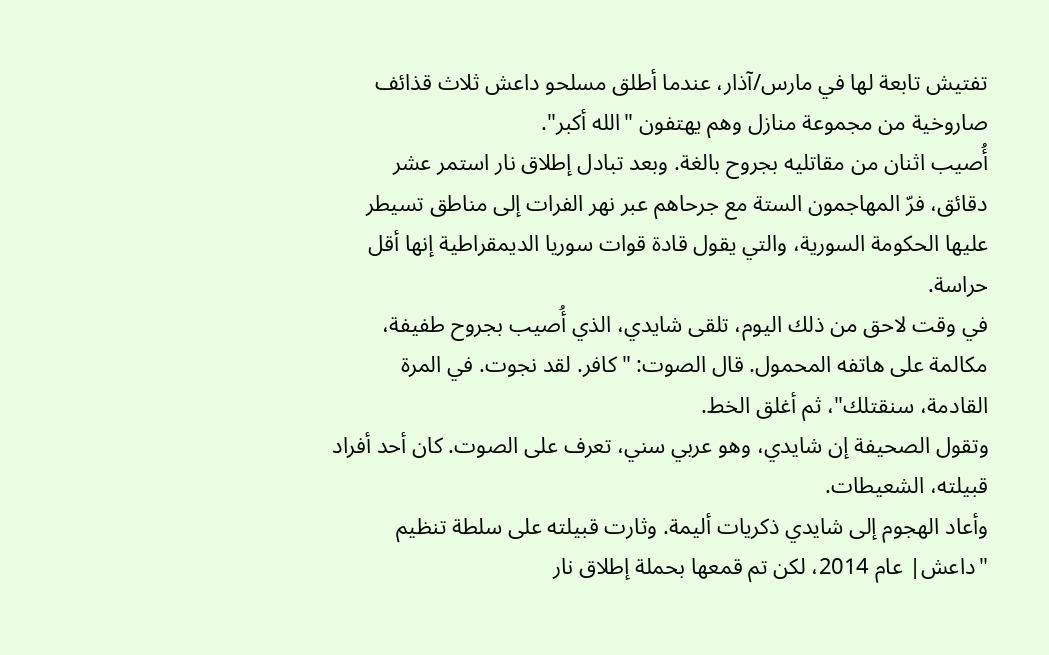تفتيش تابعة لها في مارس/آذار، عندما أطلق مسلحو داعش ثلاث قذائف صاروخية من مجموعة منازل وهم يهتفون "الله أكبر".
أُصيب اثنان من مقاتليه بجروح بالغة. وبعد تبادل إطلاق نار استمر عشر دقائق، فرّ المهاجمون الستة مع جرحاهم عبر نهر الفرات إلى مناطق تسيطر عليها الحكومة السورية، والتي يقول قادة قوات سوريا الديمقراطية إنها أقل حراسة.
في وقت لاحق من ذلك اليوم، تلقى شايدي، الذي أُصيب بجروح طفيفة، مكالمة على هاتفه المحمول. قال الصوت: "كافر. لقد نجوت. في المرة القادمة، سنقتلك"، ثم أغلق الخط.
وتقول الصحيفة إن شايدي، وهو عربي سني، تعرف على الصوت. كان أحد أفراد قبيلته، الشعيطات.
وأعاد الهجوم إلى شايدي ذكريات أليمة. وثارت قبيلته على سلطة تنظيم "داعش| عام 2014، لكن تم قمعها بحملة إطلاق نار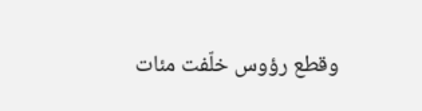وقطع رؤوس خلّفت مئات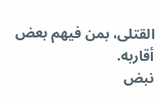القتلى، بمن فيهم بعض أقاربه.
نبض